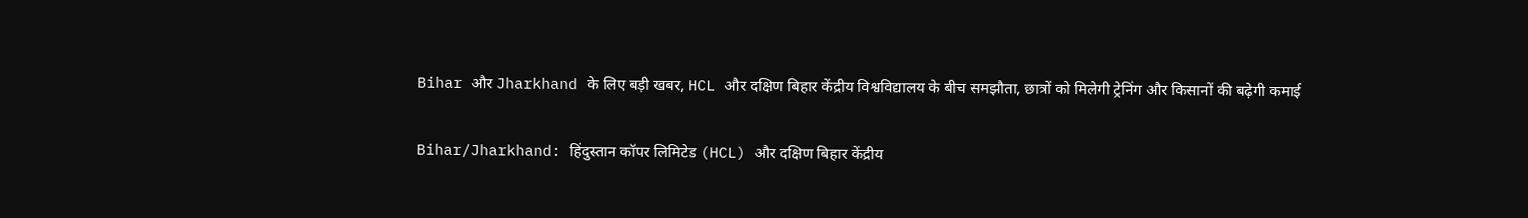Bihar और Jharkhand के लिए बड़ी खबर, HCL और दक्षिण बिहार केंद्रीय विश्वविद्यालय के बीच समझौता, छात्रों को मिलेगी ट्रेनिंग और किसानों की बढ़ेगी कमाई

Bihar/Jharkhand: हिंदुस्तान कॉपर लिमिटेड (HCL) और दक्षिण बिहार केंद्रीय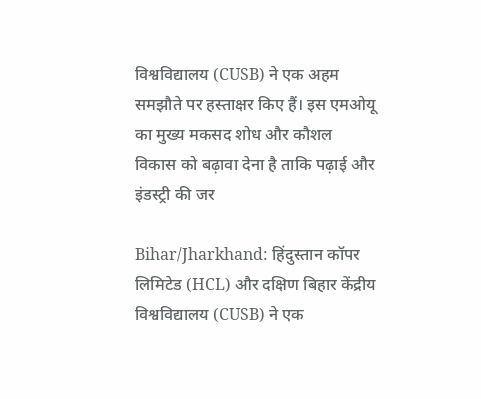विश्वविद्यालय (CUSB) ने एक अहम समझौते पर हस्ताक्षर किए हैं। इस एमओयू का मुख्य मकसद शोध और कौशल विकास को बढ़ावा देना है ताकि पढ़ाई और इंडस्ट्री की जर

Bihar/Jharkhand: हिंदुस्तान कॉपर लिमिटेड (HCL) और दक्षिण बिहार केंद्रीय विश्वविद्यालय (CUSB) ने एक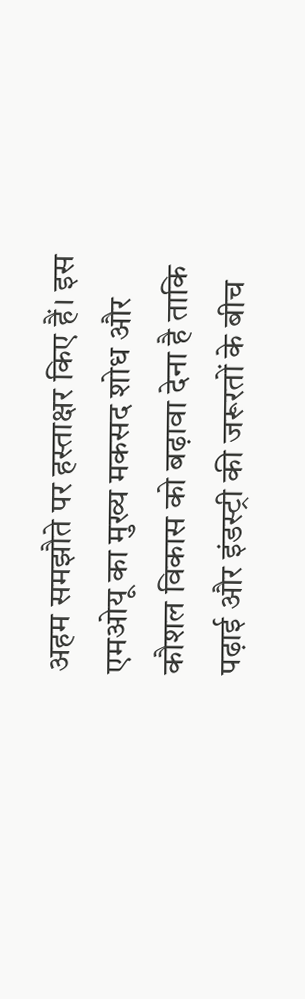अहम समझौते पर हस्ताक्षर किए हैं। इस एमओयू का मुख्य मकसद शोध और कौशल विकास को बढ़ावा देना है ताकि पढ़ाई और इंडस्ट्री की जरूरतों के बीच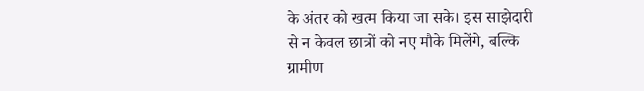के अंतर को खत्म किया जा सके। इस साझेदारी से न केवल छात्रों को नए मौके मिलेंगे, बल्कि ग्रामीण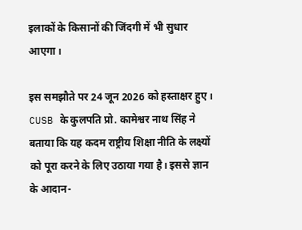इलाकों के किसानों की जिंदगी में भी सुधार आएगा।

इस समझौते पर 24 जून 2026 को हस्ताक्षर हुए। CUSB के कुलपति प्रो. कामेश्वर नाथ सिंह ने बताया कि यह कदम राष्ट्रीय शिक्षा नीति के लक्ष्यों को पूरा करने के लिए उठाया गया है। इससे ज्ञान के आदान-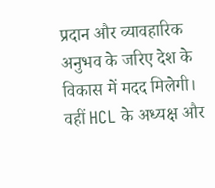प्रदान और व्यावहारिक अनुभव के जरिए देश के विकास में मदद मिलेगी। वहीं HCL के अध्यक्ष और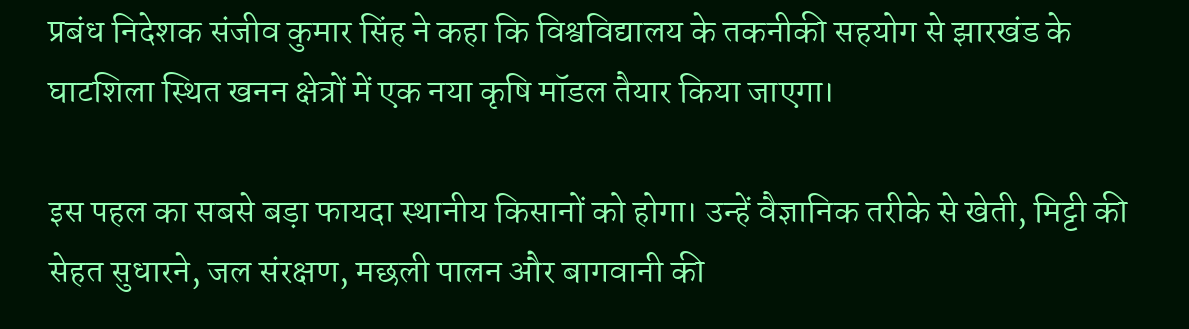प्रबंध निदेशक संजीव कुमार सिंह ने कहा कि विश्वविद्यालय के तकनीकी सहयोग से झारखंड के घाटशिला स्थित खनन क्षेत्रों में एक नया कृषि मॉडल तैयार किया जाएगा।

इस पहल का सबसे बड़ा फायदा स्थानीय किसानों को होगा। उन्हें वैज्ञानिक तरीके से खेती, मिट्टी की सेहत सुधारने, जल संरक्षण, मछली पालन और बागवानी की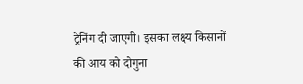ट्रेनिंग दी जाएगी। इसका लक्ष्य किसानों की आय को दोगुना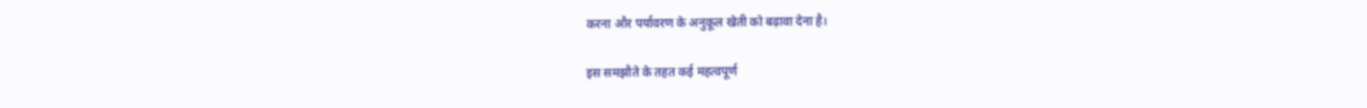करना और पर्यावरण के अनुकूल खेती को बढ़ावा देना है।

इस समझौते के तहत कई महत्वपूर्ण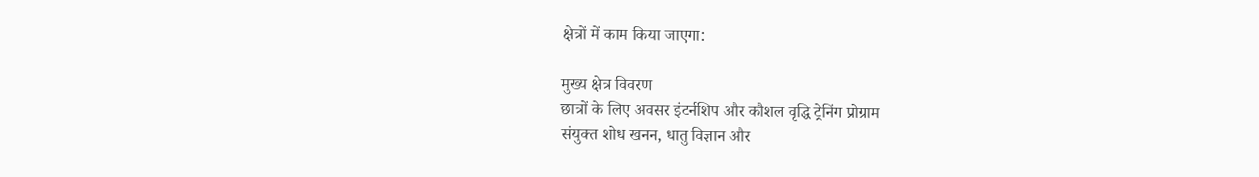क्षेत्रों में काम किया जाएगा:

मुख्य क्षेत्र विवरण
छात्रों के लिए अवसर इंटर्नशिप और कौशल वृद्धि ट्रेनिंग प्रोग्राम
संयुक्त शोध खनन, धातु विज्ञान और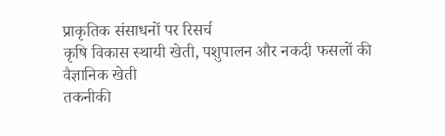प्राकृतिक संसाधनों पर रिसर्च
कृषि विकास स्थायी खेती, पशुपालन और नकदी फसलों की वैज्ञानिक खेती
तकनीकी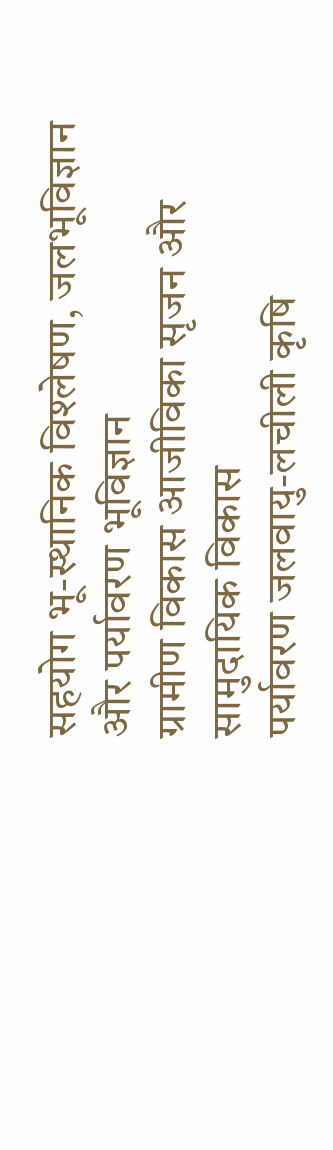सहयोग भू-स्थानिक विश्लेषण, जलभूविज्ञान और पर्यावरण भूविज्ञान
ग्रामीण विकास आजीविका सृजन और सामुदायिक विकास
पर्यावरण जलवायु-लचीली कृषि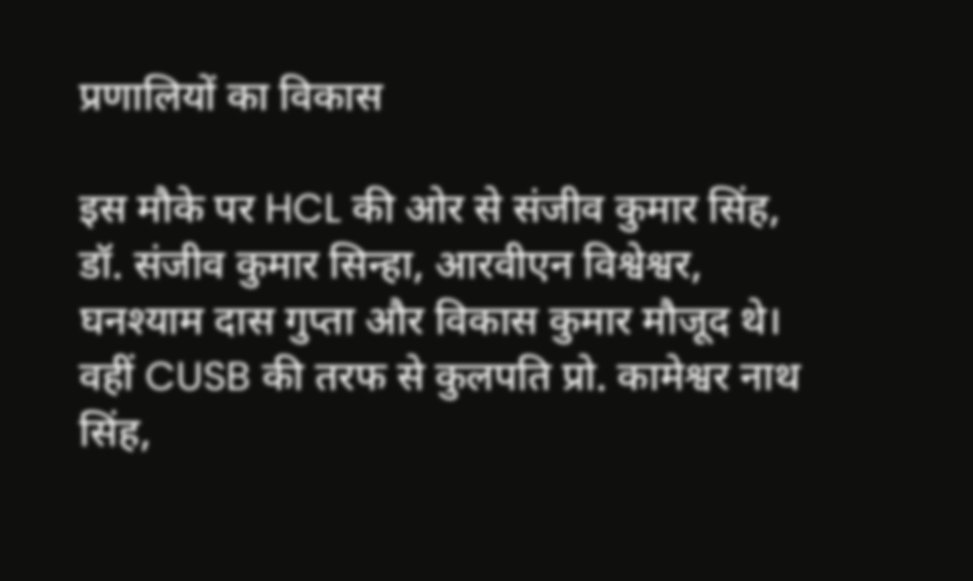प्रणालियों का विकास

इस मौके पर HCL की ओर से संजीव कुमार सिंह, डॉ. संजीव कुमार सिन्हा, आरवीएन विश्वेश्वर, घनश्याम दास गुप्ता और विकास कुमार मौजूद थे। वहीं CUSB की तरफ से कुलपति प्रो. कामेश्वर नाथ सिंह,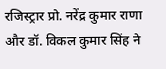रजिस्ट्रार प्रो. नरेंद्र कुमार राणा और डॉ. विकल कुमार सिंह ने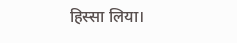हिस्सा लिया।